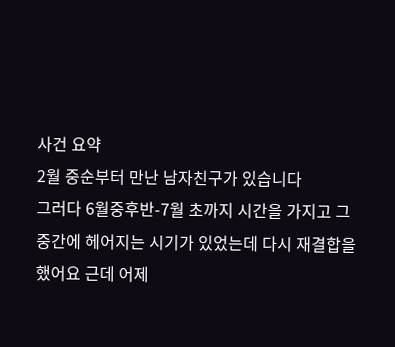사건 요약
2월 중순부터 만난 남자친구가 있습니다
그러다 6월중후반-7월 초까지 시간을 가지고 그 중간에 헤어지는 시기가 있었는데 다시 재결합을 했어요 근데 어제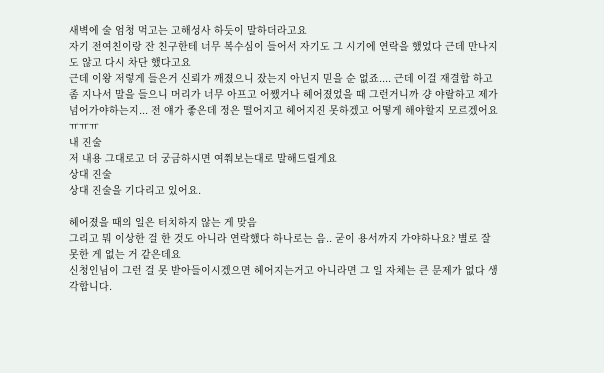새벽에 술 엄청 먹고는 고해성사 하듯이 말하더라고요
자기 전여친이랑 잔 친구한테 너무 복수심이 들어서 자기도 그 시기에 연락을 했었다 근데 만나지도 않고 다시 차단 했다고요
근데 이왕 저렇게 들은거 신뢰가 깨졌으니 잤는지 아닌지 믿을 순 없죠.... 근데 이걸 재결합 하고 좀 지나서 말을 들으니 머리가 너무 아프고 어쨌거나 헤어졌었을 때 그런거니까 걍 야랄하고 제가 넘어가야하는지... 전 얘가 좋은데 정은 떨어지고 헤어지진 못하겠고 어떻게 해야할지 모르겠어요 ㅠㅠㅠ
내 진술
저 내용 그대로고 더 궁금하시면 여쭤보는대로 말해드릴게요
상대 진술
상대 진술을 기다리고 있어요.

헤어졌을 때의 일은 터치하지 않는 게 맞음
그리고 뭐 이상한 걸 한 것도 아니라 연락했다 하나로는 음.. 굳이 용서까지 가야하나요? 별로 잘못한 게 없는 거 같은데요
신청인님이 그런 걸 못 받아들이시겠으면 헤어지는거고 아니라면 그 일 자체는 큰 문제가 없다 생각합니다.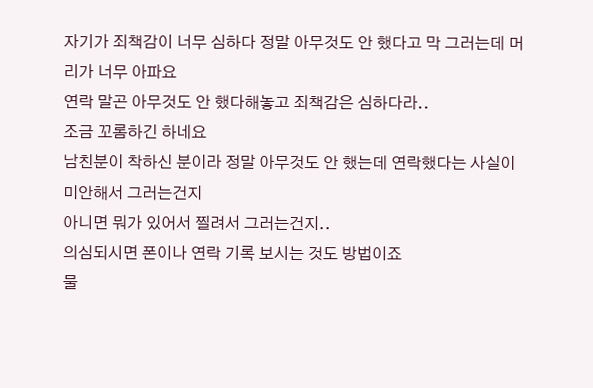자기가 죄책감이 너무 심하다 정말 아무것도 안 했다고 막 그러는데 머리가 너무 아파요
연락 말곤 아무것도 안 했다해놓고 죄책감은 심하다라..
조금 꼬롬하긴 하네요
남친분이 착하신 분이라 정말 아무것도 안 했는데 연락했다는 사실이 미안해서 그러는건지
아니면 뭐가 있어서 찔려서 그러는건지..
의심되시면 폰이나 연락 기록 보시는 것도 방법이죠
물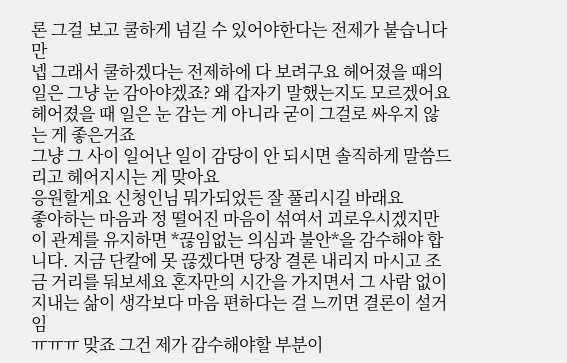론 그걸 보고 쿨하게 넘길 수 있어야한다는 전제가 붙습니다만
넵 그래서 쿨하겠다는 전제하에 다 보려구요 헤어졌을 때의 일은 그냥 눈 감아야겠죠? 왜 갑자기 말했는지도 모르겠어요
헤어졌을 때 일은 눈 감는 게 아니라 굳이 그걸로 싸우지 않는 게 좋은거죠
그냥 그 사이 일어난 일이 감당이 안 되시면 솔직하게 말씀드리고 헤어지시는 게 맞아요
응원할게요 신청인님 뭐가되었든 잘 풀리시길 바래요
좋아하는 마음과 정 떨어진 마음이 섞여서 괴로우시겠지만 이 관계를 유지하면 *끊임없는 의심과 불안*을 감수해야 합니다. 지금 단칼에 못 끊겠다면 당장 결론 내리지 마시고 조금 거리를 둬보세요 혼자만의 시간을 가지면서 그 사람 없이 지내는 삶이 생각보다 마음 편하다는 걸 느끼면 결론이 설거임
ㅠㅠㅠ 맞죠 그건 제가 감수해야할 부분이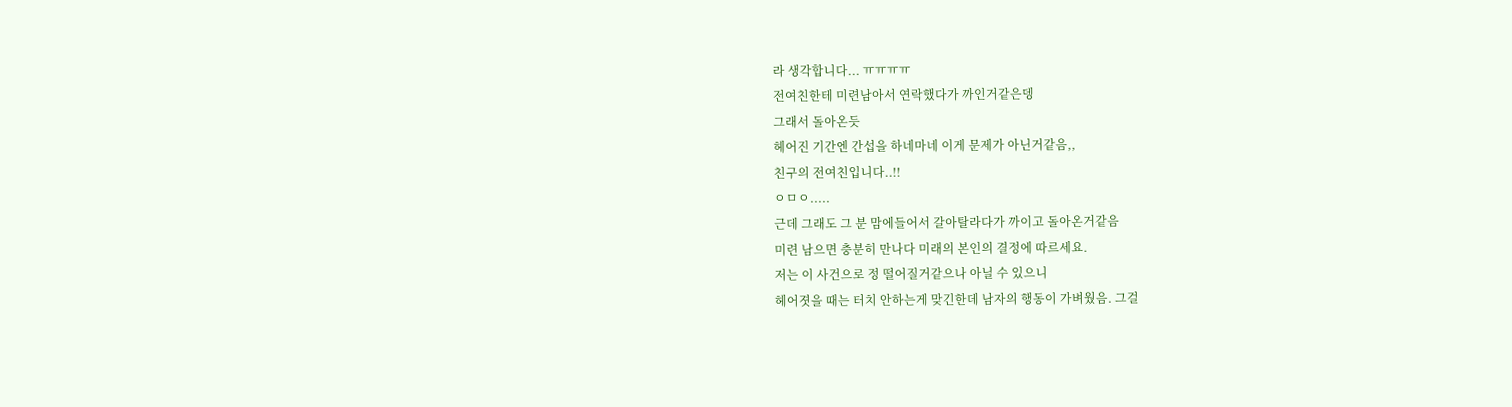라 생각합니다... ㅠㅠㅠㅠ
전여친한테 미련남아서 연락했다가 까인거같은뎅
그래서 돌아온듯
헤어진 기간엔 간섭을 하네마네 이게 문제가 아닌거같음,,
친구의 전여친입니다..!!
ㅇㅁㅇ.....
근데 그래도 그 분 맘에들어서 갈아탈라다가 까이고 돌아온거같음
미련 남으면 충분히 만나다 미래의 본인의 결정에 따르세요.
저는 이 사건으로 정 떨어질거같으나 아닐 수 있으니
헤어졋을 때는 터치 안하는게 맞긴한데 남자의 행동이 가벼웠음. 그걸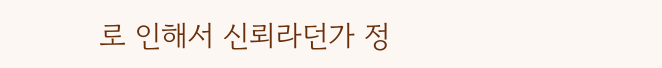로 인해서 신뢰라던가 정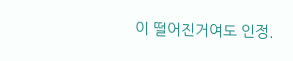이 떨어진거여도 인정.